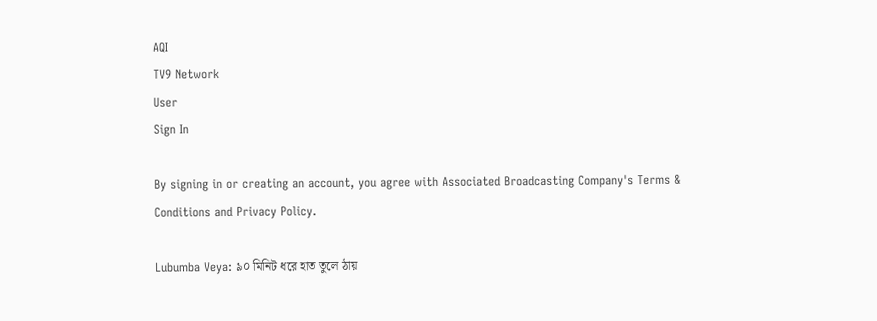AQI
TV9 Network
User
Sign In

By signing in or creating an account, you agree with Associated Broadcasting Company's Terms & Conditions and Privacy Policy.

Lubumba Veya: ৯০ মিনিট ধরে হাত তুলে ঠায়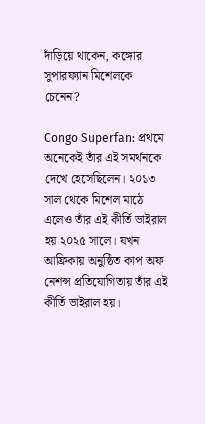দাঁড়িয়ে থাকেন, কঙ্গোর সুপারফ্যান মিশেলকে চেনেন?

Congo Superfan: প্রথমে অনেকেই তাঁর এই সমর্থনকে দেখে হেসেছিলেন। ২০১৩ সাল থেকে মিশেল মাঠে এলেও তাঁর এই কীর্তি ভাইরাল হয় ২০২৫ সালে। যখন আফ্রিকায় অনুষ্ঠিত কাপ অফ নেশন্স প্রতিযোগিতায় তাঁর এই কীর্তি ভাইরাল হয়।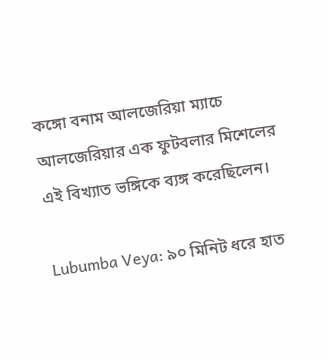কঙ্গো বনাম আলজেরিয়া ম্যাচে আলজেরিয়ার এক ফুটবলার মিশেলের এই বিখ্যাত ভঙ্গিকে ব্যঙ্গ করেছিলেন।

Lubumba Veya: ৯০ মিনিট ধরে হাত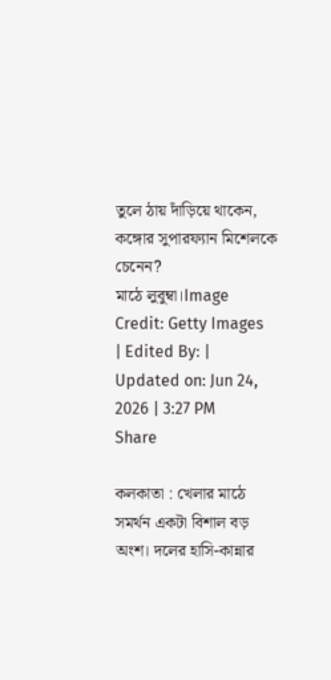তুলে ঠায় দাঁড়িয়ে থাকেন, কঙ্গোর সুপারফ্যান মিশেলকে চেনেন?
মাঠে লুবুম্বা।Image Credit: Getty Images
| Edited By: | Updated on: Jun 24, 2026 | 3:27 PM
Share

কলকাতা : খেলার মাঠে সমর্থন একটা বিশাল বড় অংশ। দলের হাসি-কান্নার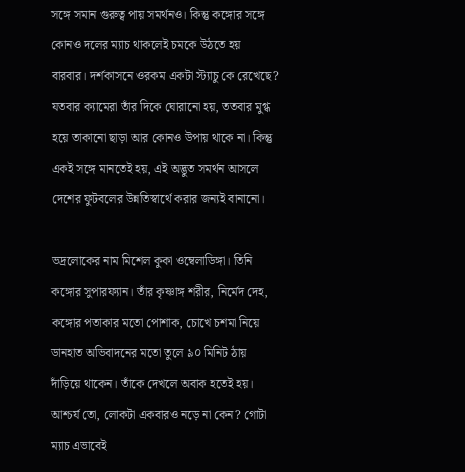সঙ্গে সমান গুরুত্ব পায় সমর্থনও। কিন্তু কঙ্গোর সঙ্গে কোনও দলের ম্যাচ থাকলেই চমকে উঠতে হয় বারবার। দর্শকাসনে ওরকম একটা স্ট্যাচু কে রেখেছে? যতবার ক্যামেরা তাঁর দিকে ঘোরানো হয়, ততবার মুগ্ধ হয়ে তাকানো ছাড়া আর কোনও উপায় থাকে না। কিন্তু একই সঙ্গে মানতেই হয়, এই অদ্ভুত সমর্থন আসলে দেশের ফুটবলের উন্নতিস্বার্থে করার জন্যই বানানো।

ভদ্রলোকের নাম মিশেল কুকা ওম্বেলাডিঙ্গা। তিনি কঙ্গোর সুপারফ্যান। তাঁর কৃষ্ণাঙ্গ শরীর, নির্মেদ দেহ, কঙ্গোর পতাকার মতো পোশাক, চোখে চশমা নিয়ে ডানহাত অভিবাদনের মতো তুলে ৯০ মিনিট ঠায় দাঁড়িয়ে থাকেন। তাঁকে দেখলে অবাক হতেই হয়। আশ্চর্য তো, লোকটা একবারও নড়ে না কেন? গোটা ম্যাচ এভাবেই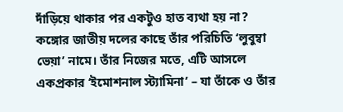দাঁড়িয়ে থাকার পর একটুও হাত ব্যথা হয় না? কঙ্গোর জাতীয় দলের কাছে তাঁর পরিচিতি ‘লুবুম্বা ভেয়া’ নামে। তাঁর নিজের মতে, এটি আসলে একপ্রকার ‘ইমোশনাল স্ট্যামিনা’ – যা তাঁকে ও তাঁর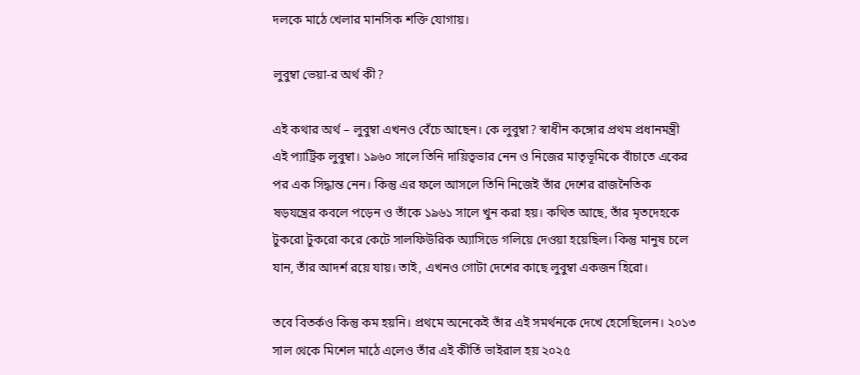দলকে মাঠে খেলার মানসিক শক্তি যোগায়।

লুবুম্বা ভেয়া-র অর্থ কী?

এই কথার অর্থ – লুবুম্বা এখনও বেঁচে আছেন। কে লুবুম্বা? স্বাধীন কঙ্গোর প্রথম প্রধানমন্ত্রী এই প্যাট্রিক লুবুম্বা। ১৯৬০ সালে তিনি দায়িত্বভার নেন ও নিজের মাতৃভূমিকে বাঁচাতে একের পর এক সিদ্ধান্ত নেন। কিন্তু এর ফলে আসলে তিনি নিজেই তাঁর দেশের রাজনৈতিক ষড়যন্ত্রের কবলে পড়েন ও তাঁকে ১৯৬১ সালে খুন করা হয়। কথিত আছে, তাঁর মৃতদেহকে টুকরো টুকরো করে কেটে সালফিউরিক অ্যাসিডে গলিয়ে দেওয়া হয়েছিল। কিন্তু মানুষ চলে যান, তাঁর আদর্শ রয়ে যায়। তাই, এখনও গোটা দেশের কাছে লুবুম্বা একজন হিরো।

তবে বিতর্কও কিন্তু কম হয়নি। প্রথমে অনেকেই তাঁর এই সমর্থনকে দেখে হেসেছিলেন। ২০১৩ সাল থেকে মিশেল মাঠে এলেও তাঁর এই কীর্তি ভাইরাল হয় ২০২৫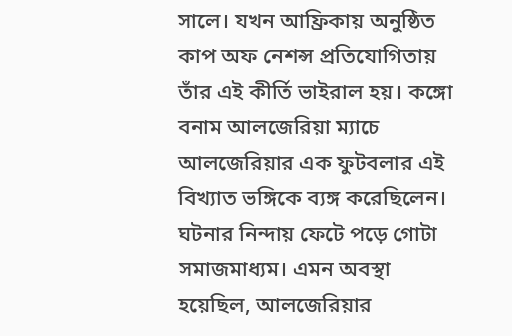সালে। যখন আফ্রিকায় অনুষ্ঠিত কাপ অফ নেশন্স প্রতিযোগিতায় তাঁর এই কীর্তি ভাইরাল হয়। কঙ্গো বনাম আলজেরিয়া ম্যাচে আলজেরিয়ার এক ফুটবলার এই বিখ্যাত ভঙ্গিকে ব্যঙ্গ করেছিলেন। ঘটনার নিন্দায় ফেটে পড়ে গোটা সমাজমাধ্যম। এমন অবস্থা হয়েছিল, আলজেরিয়ার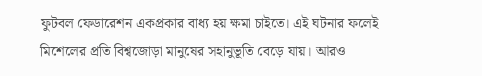ফুটবল ফেডারেশন একপ্রকার বাধ্য হয় ক্ষমা চাইতে। এই ঘটনার ফলেই মিশেলের প্রতি বিশ্বজোড়া মানুষের সহানুভূতি বেড়ে যায়। আরও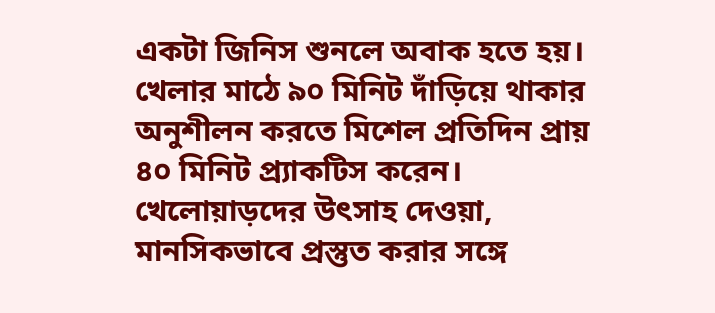একটা জিনিস শুনলে অবাক হতে হয়। খেলার মাঠে ৯০ মিনিট দাঁড়িয়ে থাকার অনুশীলন করতে মিশেল প্রতিদিন প্রায় ৪০ মিনিট প্র্যাকটিস করেন। খেলোয়াড়দের উৎসাহ দেওয়া, মানসিকভাবে প্রস্তুত করার সঙ্গে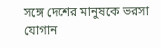সঙ্গে দেশের মানুষকে ভরসা যোগান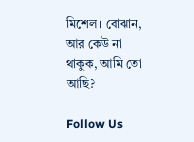মিশেল। বোঝান, আর কেউ না থাকুক, আমি তো আছি?

Follow Us